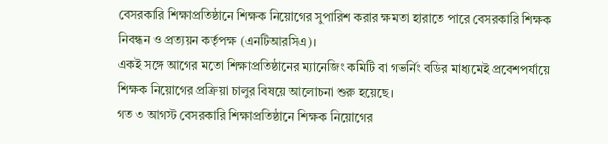বেসরকারি শিক্ষাপ্রতিষ্ঠানে শিক্ষক নিয়োগের সুপারিশ করার ক্ষমতা হারাতে পারে বেসরকারি শিক্ষক নিবন্ধন ও প্রত্যয়ন কর্তৃপক্ষ (এনটিআরসিএ)।
একই সঙ্গে আগের মতো শিক্ষাপ্রতিষ্ঠানের ম্যানেজিং কমিটি বা গভর্নিং বডির মাধ্যমেই প্রবেশপর্যায়ে শিক্ষক নিয়োগের প্রক্রিয়া চালুর বিষয়ে আলোচনা শুরু হয়েছে।
গত ৩ আগস্ট বেসরকারি শিক্ষাপ্রতিষ্ঠানে শিক্ষক নিয়োগের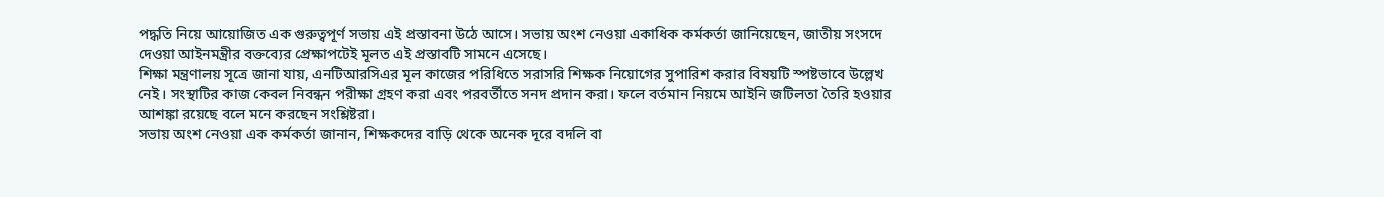পদ্ধতি নিয়ে আয়োজিত এক গুরুত্বপূর্ণ সভায় এই প্রস্তাবনা উঠে আসে। সভায় অংশ নেওয়া একাধিক কর্মকর্তা জানিয়েছেন, জাতীয় সংসদে দেওয়া আইনমন্ত্রীর বক্তব্যের প্রেক্ষাপটেই মূলত এই প্রস্তাবটি সামনে এসেছে।
শিক্ষা মন্ত্রণালয় সূত্রে জানা যায়, এনটিআরসিএর মূল কাজের পরিধিতে সরাসরি শিক্ষক নিয়োগের সুপারিশ করার বিষয়টি স্পষ্টভাবে উল্লেখ নেই। সংস্থাটির কাজ কেবল নিবন্ধন পরীক্ষা গ্রহণ করা এবং পরবর্তীতে সনদ প্রদান করা। ফলে বর্তমান নিয়মে আইনি জটিলতা তৈরি হওয়ার আশঙ্কা রয়েছে বলে মনে করছেন সংশ্লিষ্টরা।
সভায় অংশ নেওয়া এক কর্মকর্তা জানান, শিক্ষকদের বাড়ি থেকে অনেক দূরে বদলি বা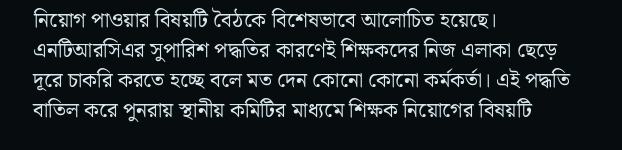নিয়োগ পাওয়ার বিষয়টি বৈঠকে বিশেষভাবে আলোচিত হয়েছে। এনটিআরসিএর সুপারিশ পদ্ধতির কারণেই শিক্ষকদের নিজ এলাকা ছেড়ে দূরে চাকরি করতে হচ্ছে বলে মত দেন কোনো কোনো কর্মকর্তা। এই পদ্ধতি বাতিল করে পুনরায় স্থানীয় কমিটির মাধ্যমে শিক্ষক নিয়োগের বিষয়টি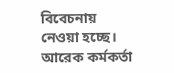বিবেচনায় নেওয়া হচ্ছে।
আরেক কর্মকর্তা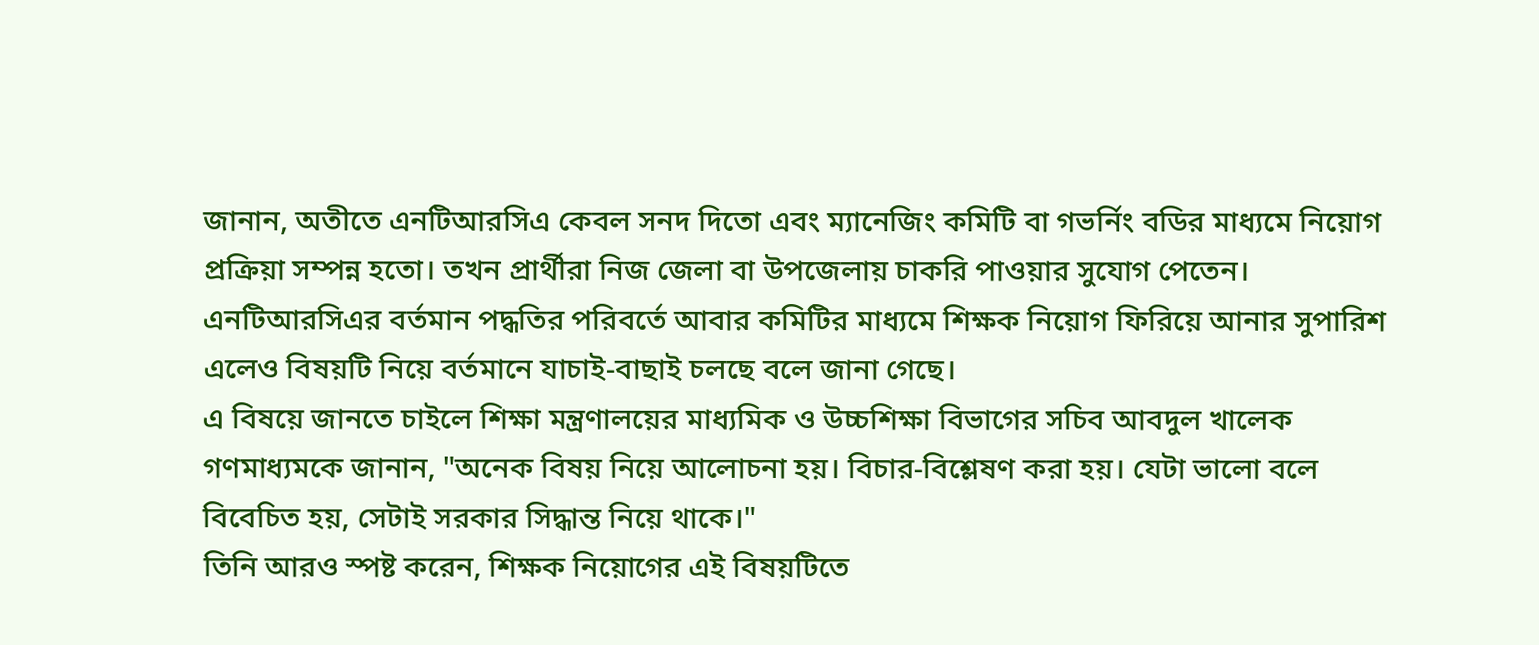জানান, অতীতে এনটিআরসিএ কেবল সনদ দিতো এবং ম্যানেজিং কমিটি বা গভর্নিং বডির মাধ্যমে নিয়োগ প্রক্রিয়া সম্পন্ন হতো। তখন প্রার্থীরা নিজ জেলা বা উপজেলায় চাকরি পাওয়ার সুযোগ পেতেন। এনটিআরসিএর বর্তমান পদ্ধতির পরিবর্তে আবার কমিটির মাধ্যমে শিক্ষক নিয়োগ ফিরিয়ে আনার সুপারিশ এলেও বিষয়টি নিয়ে বর্তমানে যাচাই-বাছাই চলছে বলে জানা গেছে।
এ বিষয়ে জানতে চাইলে শিক্ষা মন্ত্রণালয়ের মাধ্যমিক ও উচ্চশিক্ষা বিভাগের সচিব আবদুল খালেক গণমাধ্যমকে জানান, "অনেক বিষয় নিয়ে আলোচনা হয়। বিচার-বিশ্লেষণ করা হয়। যেটা ভালো বলে বিবেচিত হয়, সেটাই সরকার সিদ্ধান্ত নিয়ে থাকে।"
তিনি আরও স্পষ্ট করেন, শিক্ষক নিয়োগের এই বিষয়টিতে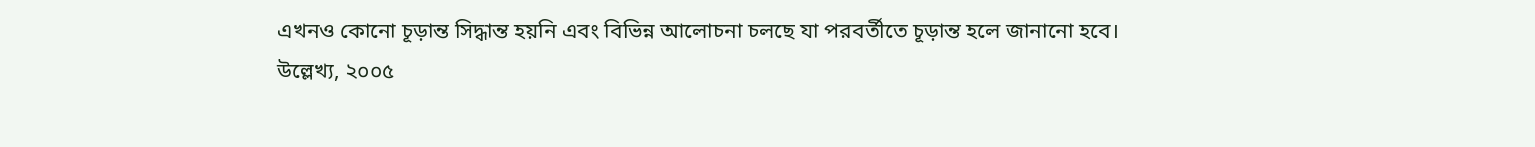এখনও কোনো চূড়ান্ত সিদ্ধান্ত হয়নি এবং বিভিন্ন আলোচনা চলছে যা পরবর্তীতে চূড়ান্ত হলে জানানো হবে।
উল্লেখ্য, ২০০৫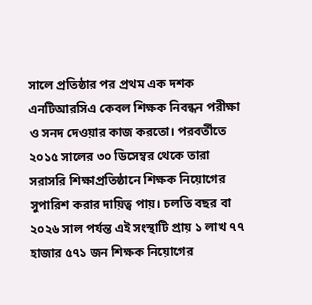সালে প্রতিষ্ঠার পর প্রথম এক দশক এনটিআরসিএ কেবল শিক্ষক নিবন্ধন পরীক্ষা ও সনদ দেওয়ার কাজ করতো। পরবর্তীতে ২০১৫ সালের ৩০ ডিসেম্বর থেকে তারা সরাসরি শিক্ষাপ্রতিষ্ঠানে শিক্ষক নিয়োগের সুপারিশ করার দায়িত্ব পায়। চলতি বছর বা ২০২৬ সাল পর্যন্ত এই সংস্থাটি প্রায় ১ লাখ ৭৭ হাজার ৫৭১ জন শিক্ষক নিয়োগের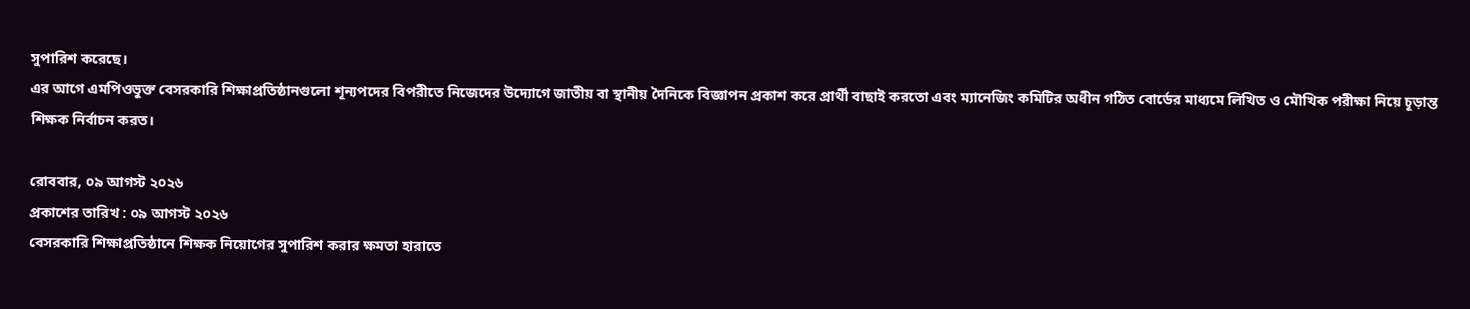সুপারিশ করেছে।
এর আগে এমপিওভুক্ত বেসরকারি শিক্ষাপ্রতিষ্ঠানগুলো শূন্যপদের বিপরীতে নিজেদের উদ্যোগে জাতীয় বা স্থানীয় দৈনিকে বিজ্ঞাপন প্রকাশ করে প্রার্থী বাছাই করতো এবং ম্যানেজিং কমিটির অধীন গঠিত বোর্ডের মাধ্যমে লিখিত ও মৌখিক পরীক্ষা নিয়ে চূড়ান্ত শিক্ষক নির্বাচন করত।

রোববার, ০৯ আগস্ট ২০২৬
প্রকাশের তারিখ : ০৯ আগস্ট ২০২৬
বেসরকারি শিক্ষাপ্রতিষ্ঠানে শিক্ষক নিয়োগের সুপারিশ করার ক্ষমতা হারাতে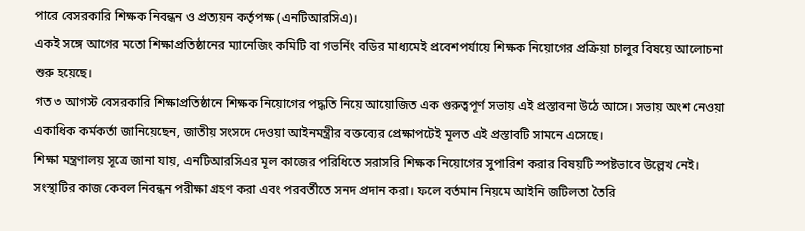পারে বেসরকারি শিক্ষক নিবন্ধন ও প্রত্যয়ন কর্তৃপক্ষ (এনটিআরসিএ)।
একই সঙ্গে আগের মতো শিক্ষাপ্রতিষ্ঠানের ম্যানেজিং কমিটি বা গভর্নিং বডির মাধ্যমেই প্রবেশপর্যায়ে শিক্ষক নিয়োগের প্রক্রিয়া চালুর বিষয়ে আলোচনা শুরু হয়েছে।
গত ৩ আগস্ট বেসরকারি শিক্ষাপ্রতিষ্ঠানে শিক্ষক নিয়োগের পদ্ধতি নিয়ে আয়োজিত এক গুরুত্বপূর্ণ সভায় এই প্রস্তাবনা উঠে আসে। সভায় অংশ নেওয়া একাধিক কর্মকর্তা জানিয়েছেন, জাতীয় সংসদে দেওয়া আইনমন্ত্রীর বক্তব্যের প্রেক্ষাপটেই মূলত এই প্রস্তাবটি সামনে এসেছে।
শিক্ষা মন্ত্রণালয় সূত্রে জানা যায়, এনটিআরসিএর মূল কাজের পরিধিতে সরাসরি শিক্ষক নিয়োগের সুপারিশ করার বিষয়টি স্পষ্টভাবে উল্লেখ নেই। সংস্থাটির কাজ কেবল নিবন্ধন পরীক্ষা গ্রহণ করা এবং পরবর্তীতে সনদ প্রদান করা। ফলে বর্তমান নিয়মে আইনি জটিলতা তৈরি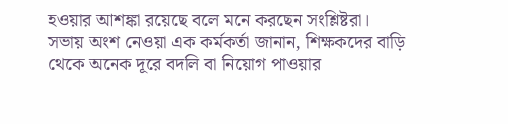হওয়ার আশঙ্কা রয়েছে বলে মনে করছেন সংশ্লিষ্টরা।
সভায় অংশ নেওয়া এক কর্মকর্তা জানান, শিক্ষকদের বাড়ি থেকে অনেক দূরে বদলি বা নিয়োগ পাওয়ার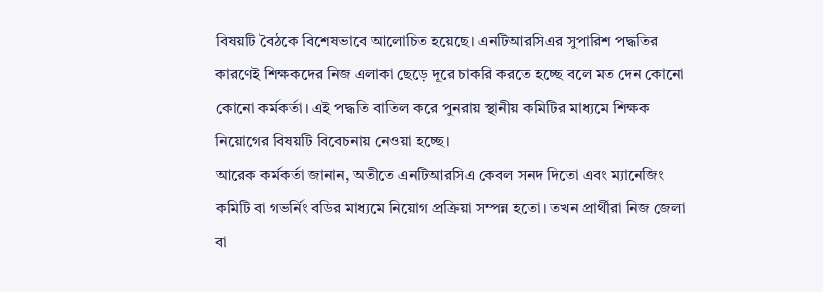বিষয়টি বৈঠকে বিশেষভাবে আলোচিত হয়েছে। এনটিআরসিএর সুপারিশ পদ্ধতির কারণেই শিক্ষকদের নিজ এলাকা ছেড়ে দূরে চাকরি করতে হচ্ছে বলে মত দেন কোনো কোনো কর্মকর্তা। এই পদ্ধতি বাতিল করে পুনরায় স্থানীয় কমিটির মাধ্যমে শিক্ষক নিয়োগের বিষয়টি বিবেচনায় নেওয়া হচ্ছে।
আরেক কর্মকর্তা জানান, অতীতে এনটিআরসিএ কেবল সনদ দিতো এবং ম্যানেজিং কমিটি বা গভর্নিং বডির মাধ্যমে নিয়োগ প্রক্রিয়া সম্পন্ন হতো। তখন প্রার্থীরা নিজ জেলা বা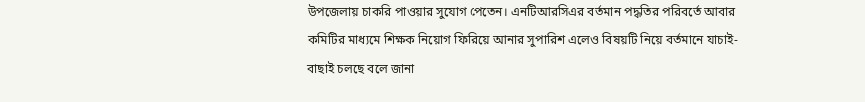উপজেলায় চাকরি পাওয়ার সুযোগ পেতেন। এনটিআরসিএর বর্তমান পদ্ধতির পরিবর্তে আবার কমিটির মাধ্যমে শিক্ষক নিয়োগ ফিরিয়ে আনার সুপারিশ এলেও বিষয়টি নিয়ে বর্তমানে যাচাই-বাছাই চলছে বলে জানা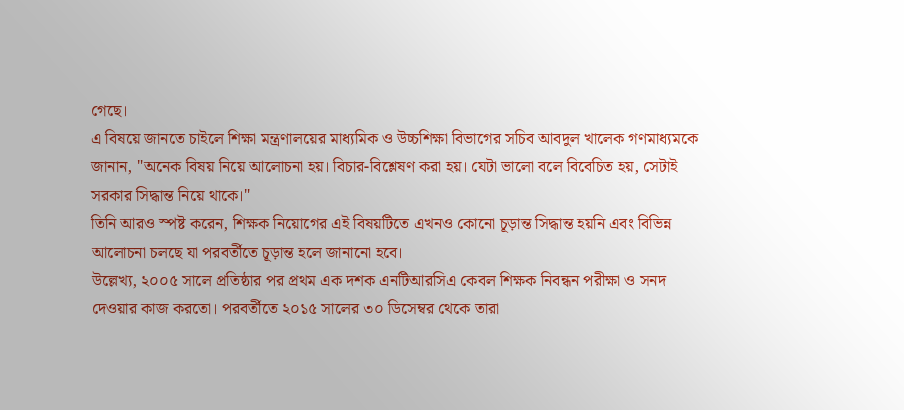গেছে।
এ বিষয়ে জানতে চাইলে শিক্ষা মন্ত্রণালয়ের মাধ্যমিক ও উচ্চশিক্ষা বিভাগের সচিব আবদুল খালেক গণমাধ্যমকে জানান, "অনেক বিষয় নিয়ে আলোচনা হয়। বিচার-বিশ্লেষণ করা হয়। যেটা ভালো বলে বিবেচিত হয়, সেটাই সরকার সিদ্ধান্ত নিয়ে থাকে।"
তিনি আরও স্পষ্ট করেন, শিক্ষক নিয়োগের এই বিষয়টিতে এখনও কোনো চূড়ান্ত সিদ্ধান্ত হয়নি এবং বিভিন্ন আলোচনা চলছে যা পরবর্তীতে চূড়ান্ত হলে জানানো হবে।
উল্লেখ্য, ২০০৫ সালে প্রতিষ্ঠার পর প্রথম এক দশক এনটিআরসিএ কেবল শিক্ষক নিবন্ধন পরীক্ষা ও সনদ দেওয়ার কাজ করতো। পরবর্তীতে ২০১৫ সালের ৩০ ডিসেম্বর থেকে তারা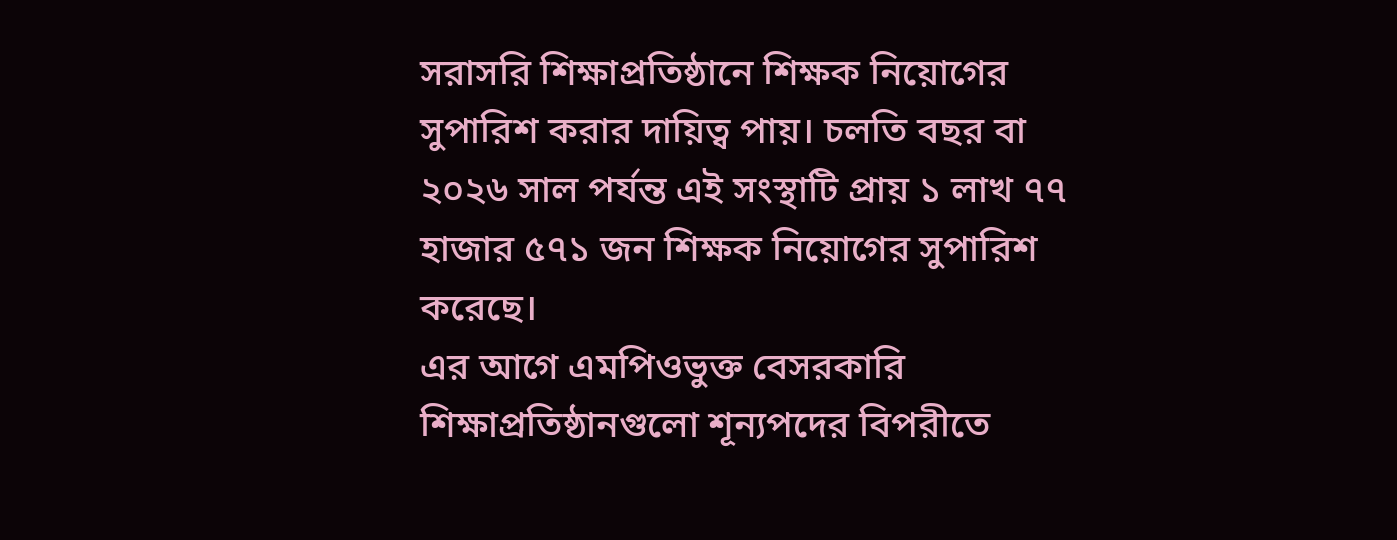সরাসরি শিক্ষাপ্রতিষ্ঠানে শিক্ষক নিয়োগের সুপারিশ করার দায়িত্ব পায়। চলতি বছর বা ২০২৬ সাল পর্যন্ত এই সংস্থাটি প্রায় ১ লাখ ৭৭ হাজার ৫৭১ জন শিক্ষক নিয়োগের সুপারিশ করেছে।
এর আগে এমপিওভুক্ত বেসরকারি শিক্ষাপ্রতিষ্ঠানগুলো শূন্যপদের বিপরীতে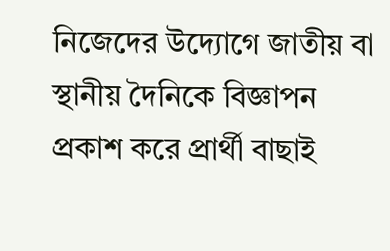নিজেদের উদ্যোগে জাতীয় বা স্থানীয় দৈনিকে বিজ্ঞাপন প্রকাশ করে প্রার্থী বাছাই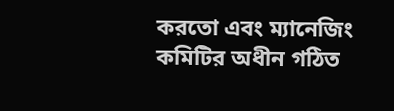করতো এবং ম্যানেজিং কমিটির অধীন গঠিত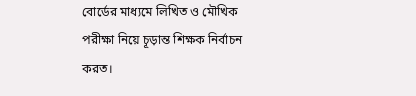বোর্ডের মাধ্যমে লিখিত ও মৌখিক পরীক্ষা নিয়ে চূড়ান্ত শিক্ষক নির্বাচন করত।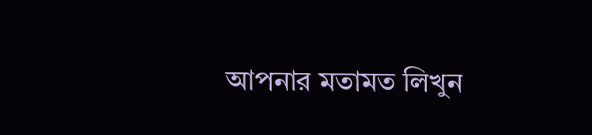আপনার মতামত লিখুন